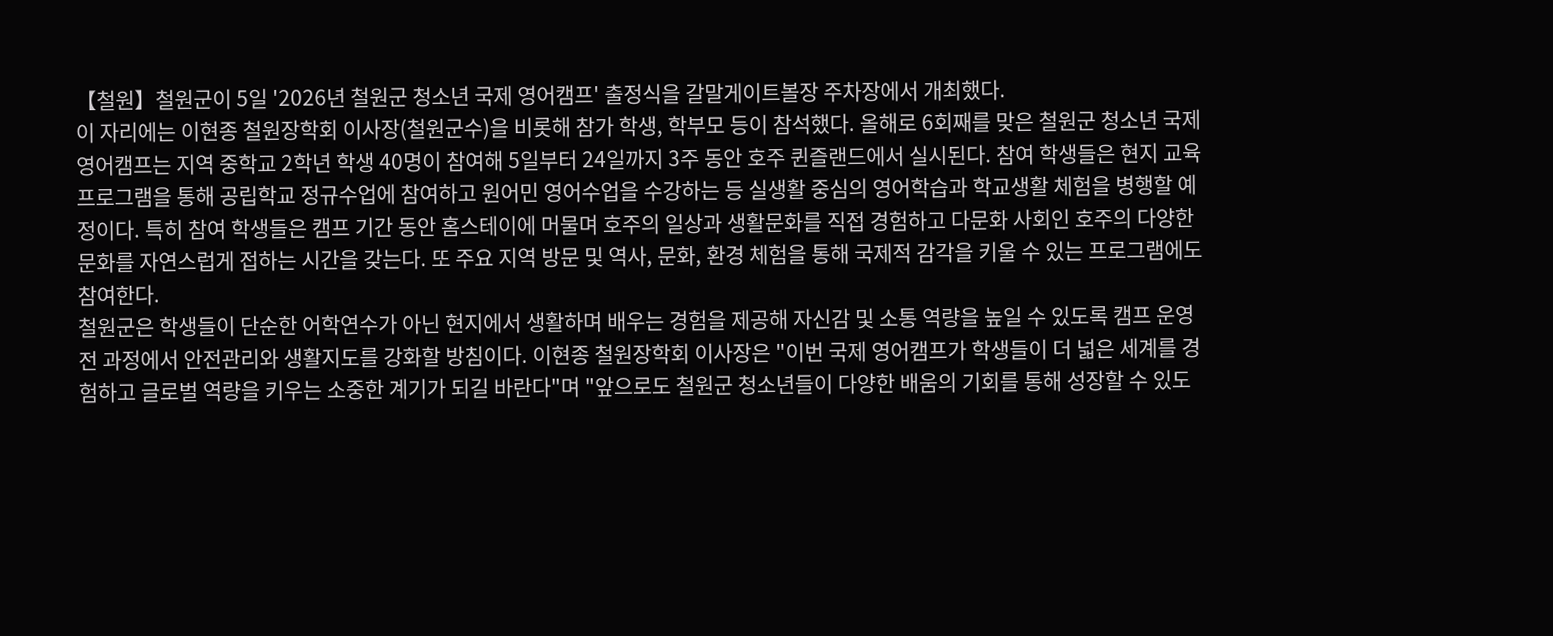【철원】철원군이 5일 '2026년 철원군 청소년 국제 영어캠프' 출정식을 갈말게이트볼장 주차장에서 개최했다.
이 자리에는 이현종 철원장학회 이사장(철원군수)을 비롯해 참가 학생, 학부모 등이 참석했다. 올해로 6회째를 맞은 철원군 청소년 국제 영어캠프는 지역 중학교 2학년 학생 40명이 참여해 5일부터 24일까지 3주 동안 호주 퀸즐랜드에서 실시된다. 참여 학생들은 현지 교육 프로그램을 통해 공립학교 정규수업에 참여하고 원어민 영어수업을 수강하는 등 실생활 중심의 영어학습과 학교생활 체험을 병행할 예정이다. 특히 참여 학생들은 캠프 기간 동안 홈스테이에 머물며 호주의 일상과 생활문화를 직접 경험하고 다문화 사회인 호주의 다양한 문화를 자연스럽게 접하는 시간을 갖는다. 또 주요 지역 방문 및 역사, 문화, 환경 체험을 통해 국제적 감각을 키울 수 있는 프로그램에도 참여한다.
철원군은 학생들이 단순한 어학연수가 아닌 현지에서 생활하며 배우는 경험을 제공해 자신감 및 소통 역량을 높일 수 있도록 캠프 운영 전 과정에서 안전관리와 생활지도를 강화할 방침이다. 이현종 철원장학회 이사장은 "이번 국제 영어캠프가 학생들이 더 넓은 세계를 경험하고 글로벌 역량을 키우는 소중한 계기가 되길 바란다"며 "앞으로도 철원군 청소년들이 다양한 배움의 기회를 통해 성장할 수 있도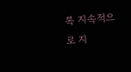록 지속적으로 지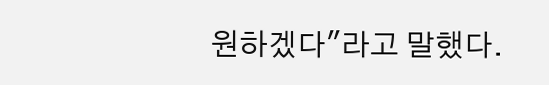원하겠다"라고 말했다.